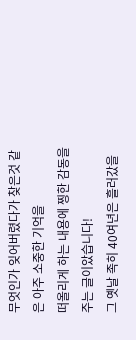무엇인가 잊어버렸다가 찾은것 같은 아주 소중한 기억을
떠올리게 하는 내용에 찡한 감동을 주는 글이았습니다!
그 옛날 족히 40여년은 흘러갔을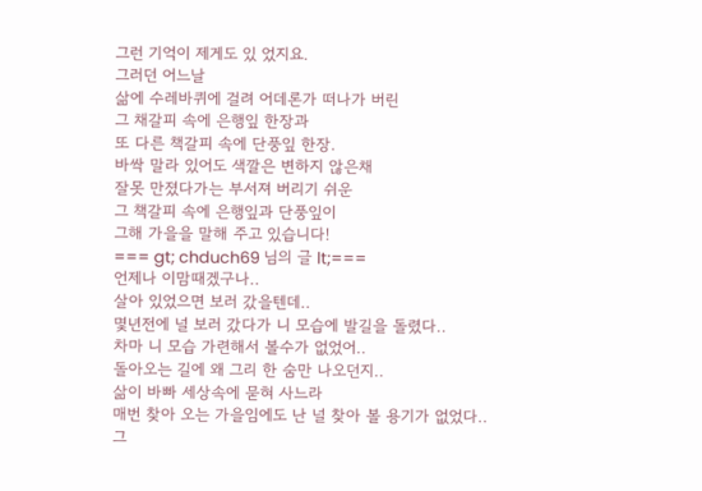그런 기억이 제게도 있 었지요.
그러던 어느날
삶에 수레바퀴에 걸려 어데론가 떠나가 버린
그 채갈피 속에 은행잎 한장과
또 다른 책갈피 속에 단풍잎 한장.
바싹 말라 있어도 색깔은 변하지 않은채
잘못 만졌다가는 부서져 버리기 쉬운
그 책갈피 속에 은행잎과 단풍잎이
그해 가을을 말해 주고 있습니다!
=== gt; chduch69 님의 글 lt;===
언제나 이맘때겠구나..
살아 있었으면 보러 갔을텐데..
몇년전에 널 보러 갔다가 니 모습에 발길을 돌렸다..
차마 니 모습 가련해서 볼수가 없었어..
돌아오는 길에 왜 그리 한 숨만 나오던지..
삶이 바빠 세상속에 묻혀 사느라
매번 찾아 오는 가을임에도 난 널 찾아 볼 용기가 없었다..
그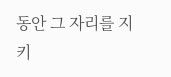동안 그 자리를 지키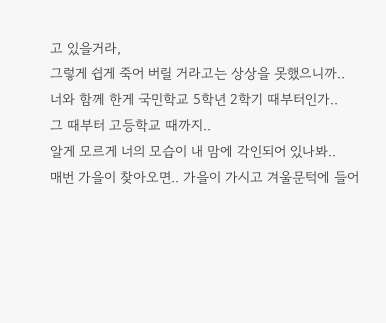고 있을거라,
그렇게 쉽게 죽어 버릴 거라고는 상상을 못했으니까..
너와 함께 한게 국민학교 5학년 2학기 때부터인가..
그 때부터 고등학교 때까지..
알게 모르게 너의 모습이 내 맘에 각인되어 있나봐..
매번 가을이 찾아오면.. 가을이 가시고 겨울문턱에 들어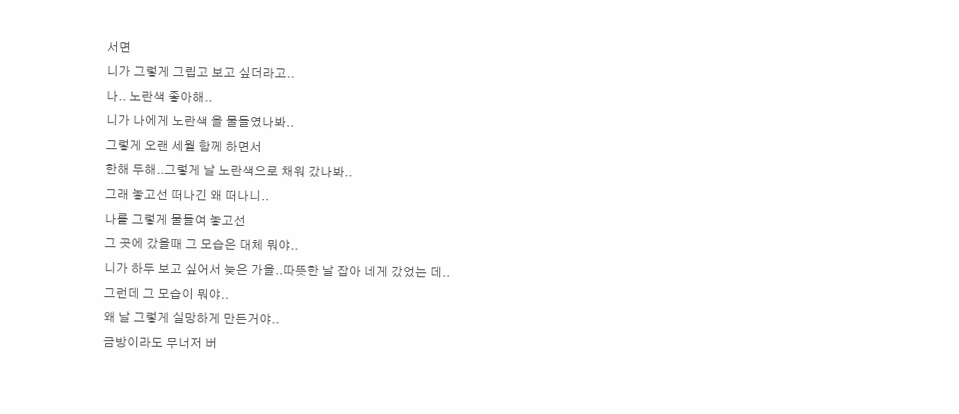서면
니가 그렇게 그립고 보고 싶더라고..
나.. 노란색 좋아해..
니가 나에게 노란색 을 물들였나봐..
그렇게 오랜 세월 함께 하면서
한해 두해..그렇게 날 노란색으로 채워 갔나봐..
그래 놓고선 떠나긴 왜 떠나니..
나를 그렇게 물들여 놓고선
그 곳에 갔을때 그 모습은 대체 뭐야..
니가 하두 보고 싶어서 늦은 가을..따뜻한 날 잡아 네게 갔었는 데..
그런데 그 모습이 뭐야..
왜 날 그렇게 실망하게 만든거야..
금방이라도 무너저 버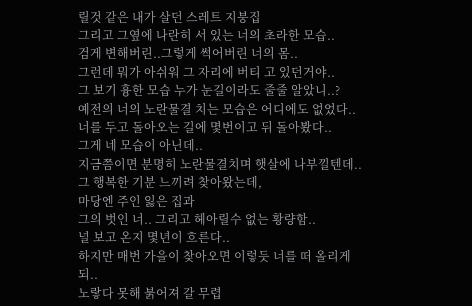릴것 같은 내가 살던 스레트 지붕집
그리고 그옆에 나란히 서 있는 너의 초라한 모습..
검게 변해버린..그렇게 썩어버린 너의 몸..
그런데 뭐가 아쉬워 그 자리에 버티 고 있던거야..
그 보기 흉한 모습 누가 눈길이라도 줄줄 알았니..?
예전의 너의 노란물결 치는 모습은 어디에도 없었다..
너를 두고 돌아오는 길에 몇번이고 뒤 돌아봤다..
그게 네 모습이 아닌데..
지금쯤이면 분명히 노란물결치며 햇살에 나부낄텐데..
그 행복한 기분 느끼려 찾아왔는데,
마당엔 주인 잃은 집과
그의 벗인 너.. 그리고 헤아릴수 없는 황량함..
널 보고 온지 몇년이 흐른다..
하지만 매번 가을이 찾아오면 이렇듯 너를 떠 올리게 되..
노랗다 못해 붉어져 갈 무렵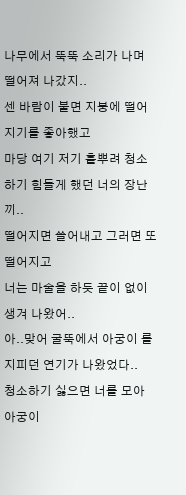나무에서 뚝뚝 소리가 나며 떨어져 나갔지..
센 바람이 불면 지붕에 떨어지기를 좋아했고
마당 여기 저기 흩뿌려 청소하기 힘들게 했던 너의 장난끼..
떨어지면 쓸어내고 그러면 또 떨어지고
너는 마술을 하듯 끝이 없이 생겨 나왔어..
아..맞어 굴뚝에서 아궁이 를 지피던 연기가 나왔었다..
청소하기 싫으면 너를 모아 아궁이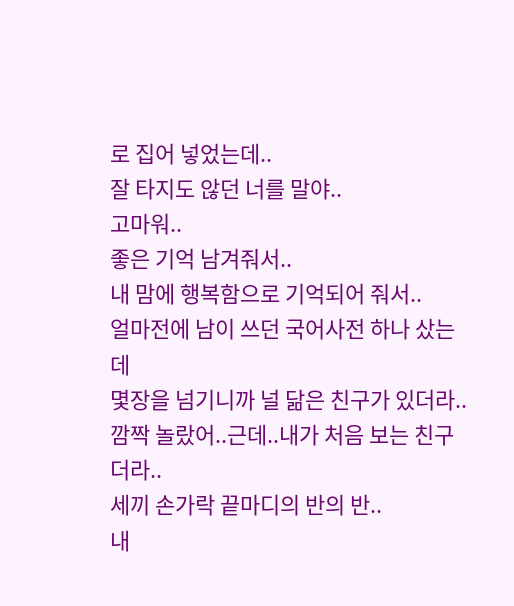로 집어 넣었는데..
잘 타지도 않던 너를 말야..
고마워..
좋은 기억 남겨줘서..
내 맘에 행복함으로 기억되어 줘서..
얼마전에 남이 쓰던 국어사전 하나 샀는데
몇장을 넘기니까 널 닮은 친구가 있더라..
깜짝 놀랐어..근데..내가 처음 보는 친구더라..
세끼 손가락 끝마디의 반의 반..
내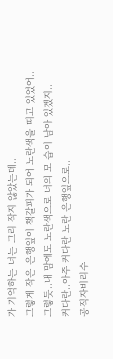가 기억하는 너는 그리 작지 않았는데..
그렇게 작은 은행잎이 책갈피가 되어 노란색을 띠고 있었어..
그렇듯..내 맘에도 노란색으로 너의 모 습이 남아 있겠지..
커다란..아주 커다란 노란 은행잎으로..
공직자비리수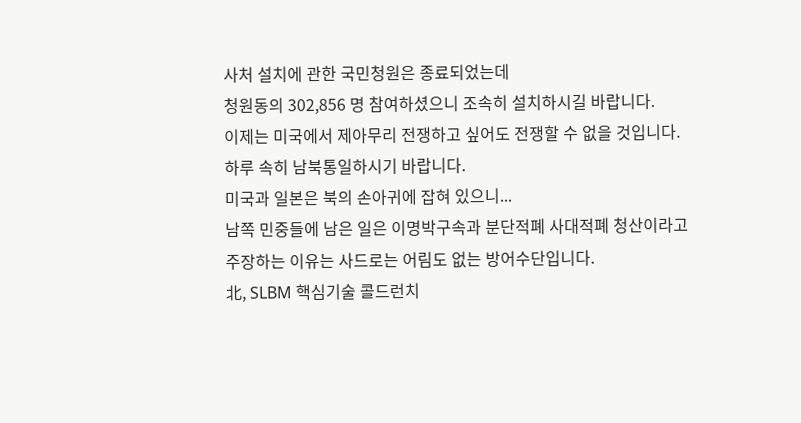사처 설치에 관한 국민청원은 종료되었는데
청원동의 302,856 명 참여하셨으니 조속히 설치하시길 바랍니다.
이제는 미국에서 제아무리 전쟁하고 싶어도 전쟁할 수 없을 것입니다.
하루 속히 남북통일하시기 바랍니다.
미국과 일본은 북의 손아귀에 잡혀 있으니...
남쪽 민중들에 남은 일은 이명박구속과 분단적폐 사대적폐 청산이라고
주장하는 이유는 사드로는 어림도 없는 방어수단입니다.
北, SLBM 핵심기술 콜드런치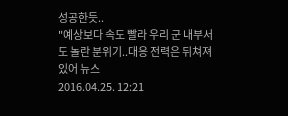성공한듯..
"예상보다 속도 빨라 우리 군 내부서도 놀란 분위기..대응 전력은 뒤쳐져있어 뉴스
2016.04.25. 12:21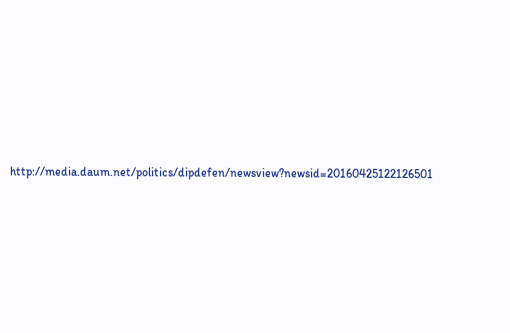http://media.daum.net/politics/dipdefen/newsview?newsid=20160425122126501